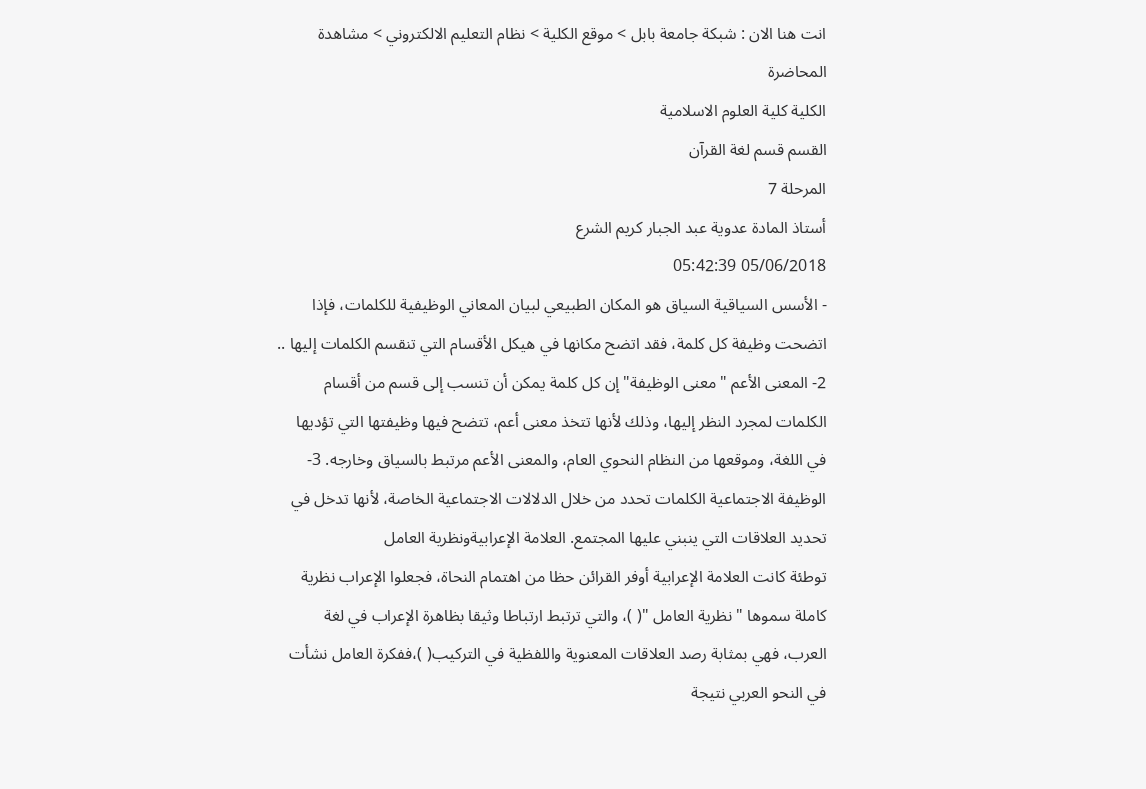انت هنا الان : شبكة جامعة بابل > موقع الكلية > نظام التعليم الالكتروني > مشاهدة المحاضرة
الكلية كلية العلوم الاسلامية
القسم قسم لغة القرآن
المرحلة 7
أستاذ المادة عدوية عبد الجبار كريم الشرع
05/06/2018 05:42:39
- الأسس السياقية السياق هو المكان الطبيعي لبيان المعاني الوظيفية للكلمات، فإذا اتضحت وظيفة كل كلمة، فقد اتضح مكانها في هيكل الأقسام التي تنقسم الكلمات إليها .. 2- المعنى الأعم "معنى الوظيفة" إن كل كلمة يمكن أن تنسب إلى قسم من أقسام الكلمات لمجرد النظر إليها، وذلك لأنها تتخذ معنى أعم، تتضح فيها وظيفتها التي تؤديها في اللغة، وموقعها من النظام النحوي العام، والمعنى الأعم مرتبط بالسياق وخارجه. 3- الوظيفة الاجتماعية الكلمات تحدد من خلال الدلالات الاجتماعية الخاصة، لأنها تدخل في تحديد العلاقات التي ينبني عليها المجتمع. العلامة الإعرابيةونظرية العامل
توطئة كانت العلامة الإعرابية أوفر القرائن حظا من اهتمام النحاة، فجعلوا الإعراب نظرية كاملة سموها " نظرية العامل "( )، والتي ترتبط ارتباطا وثيقا بظاهرة الإعراب في لغة العرب، فهي بمثابة رصد العلاقات المعنوية واللفظية في التركيب( )،ففكرة العامل نشأت في النحو العربي نتيجة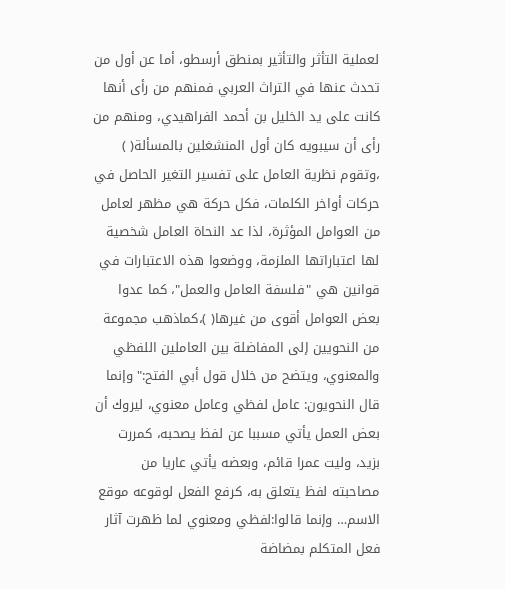لعملية التأثر والتأثير بمنطق أرسطو، أما عن أول من تحدث عنها في التراث العربي فمنهم من رأى أنها كانت على يد الخليل بن أحمد الفراهيدي، ومنهم من رأى أن سيبويه كان أول المنشغلين بالمسألة( ) ،وتقوم نظرية العامل على تفسير التغير الحاصل في حركات أواخر الكلمات، فكل حركة هي مظهر لعامل من العوامل المؤثرة، لذا عد النحاة العامل شخصية لها اعتباراتها الملزمة، ووضعوا هذه الاعتبارات في قوانين هي "فلسفة العامل والعمل"، كما عدوا بعض العوامل أقوى من غيرها( )،كماذهب مجموعة من النحويين إلى المفاضلة بين العاملين اللفظي والمعنوي، ويتضح من خلال قول أبي الفتح:" وإنما قال النحويون: عامل لفظي وعامل معنوي، ليروك أن بعض العمل يأتي مسببا عن لفظ يصحبه، كمررت بزيد، وليت عمرا قائم، وبعضه يأتي عاريا من مصاحبته لفظ يتعلق به، كرفع الفعل لوقوعه موقع الاسم… وإنما قالوا:لفظي ومعنوي لما ظهرت آثار فعل المتكلم بمضاضة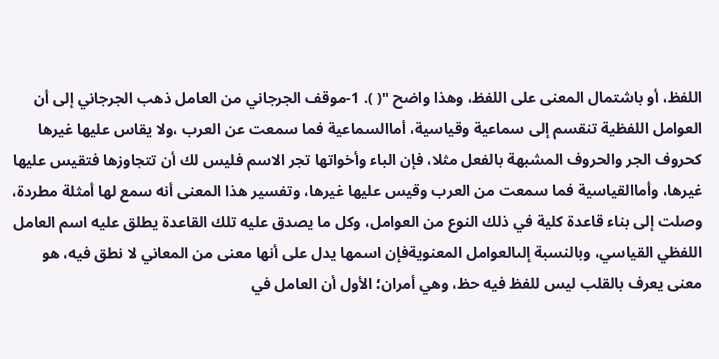اللفظ، أو باشتمال المعنى على اللفظ، وهذا واضح "( ). 1-موقف الجرجاني من العامل ذهب الجرجاني إلى أن العوامل اللفظية تنقسم إلى سماعية وقياسية، أماالسماعية فما سمعت عن العرب ،ولا يقاس عليها غيرها كحروف الجر والحروف المشبهة بالفعل مثلا، فإن الباء وأخواتها تجر الاسم فليس لك أن تتجاوزها فتقيس عليها غيرها، وأماالقياسية فما سمعت من العرب وقيس عليها غيرها، وتفسير هذا المعنى أنه سمع لها أمثلة مطردة، وصلت إلى بناء قاعدة كلية في ذلك النوع من العوامل، وكل ما يصدق عليه تلك القاعدة يطلق عليه اسم العامل اللفظي القياسي، وبالنسبة إلىالعوامل المعنويةفإن اسمها يدل على أنها معنى من المعاني لا نطق فيه، هو معنى يعرف بالقلب ليس للفظ فيه حظ، وهي أمران؛ الأول أن العامل في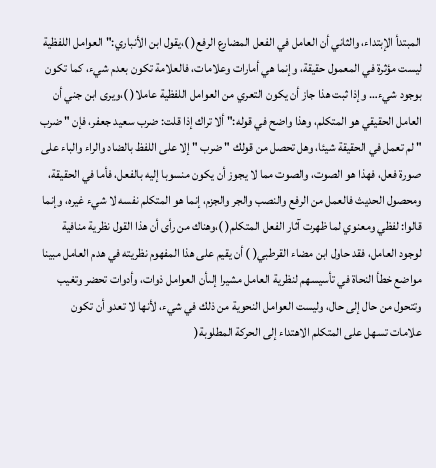المبتدأ الإبتداء، والثاني أن العامل في الفعل المضارع الرفع( )،يقول ابن الأنباري:" العوامل اللفظية ليست مؤثرة في المعمول حقيقة، وإنما هي أمارات وعلامات، فالعلامة تكون بعدم شيء، كما تكون بوجود شيء… وإذا ثبت هذا جاز أن يكون التعري من العوامل اللفظية عاملا( )،ويرى ابن جني أن العامل الحقيقي هو المتكلم، وهذا واضح في قوله:" ألا تراك إذا قلت: ضرب سعيد جعفر، فإن " ضرب " لم تعمل في الحقيقة شيئا، وهل تحصل من قولك " ضرب " إلا على اللفظ بالضاد والراء والباء على صورة فعل، فهذا هو الصوت، والصوت مما لا يجوز أن يكون منسوبا إليه بالفعل، فأما في الحقيقة، ومحصول الحديث فالعمل من الرفع والنصب والجر والجزم، إنما هو المتكلم نفسه لا شيء غيره، وإنما قالوا: لفظي ومعنوي لما ظهرت آثار الفعل المتكلم( )،وهناك من رأى أن هذا القول نظرية منافية لوجود العامل، فقد حاول ابن مضاء القرطبي( ) أن يقيم على هذا المفهوم نظريته في هدم العامل مبينا مواضع خطأ النحاة في تأسيسهم لنظرية العامل مشيرا إلىأن العوامل ذوات، وأدوات تحضر وتغيب وتتحول من حال إلى حال، وليست العوامل النحوية من ذلك في شيء، لأنها لا تعدو أن تكون علامات تسهل على المتكلم الاهتداء إلى الحركة المطلوبة(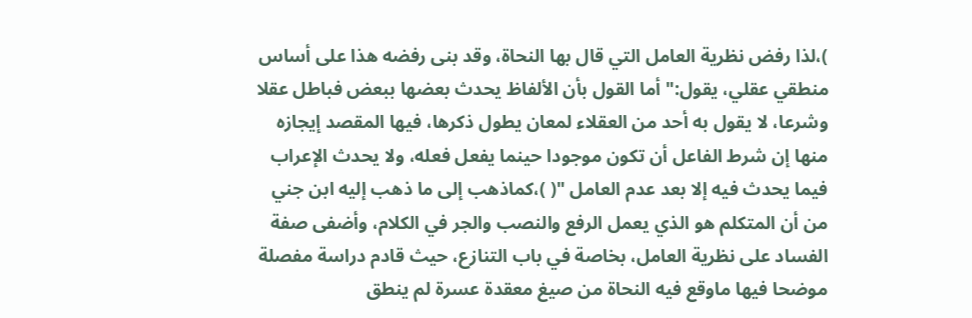)،لذا رفض نظرية العامل التي قال بها النحاة، وقد بنى رفضه هذا على أساس منطقي عقلي، يقول:" أما القول بأن الألفاظ يحدث بعضها ببعض فباطل عقلا وشرعا، لا يقول به أحد من العقلاء لمعان يطول ذكرها، فيها المقصد إيجازه منها إن شرط الفاعل أن تكون موجودا حينما يفعل فعله، ولا يحدث الإعراب فيما يحدث فيه إلا بعد عدم العامل "( )،كماذهب إلى ما ذهب إليه ابن جني من أن المتكلم هو الذي يعمل الرفع والنصب والجر في الكلام، وأضفى صفة الفساد على نظرية العامل، بخاصة في باب التنازع، حيث قادم دراسة مفصلة موضحا فيها ماوقع فيه النحاة من صيغ معقدة عسرة لم ينطق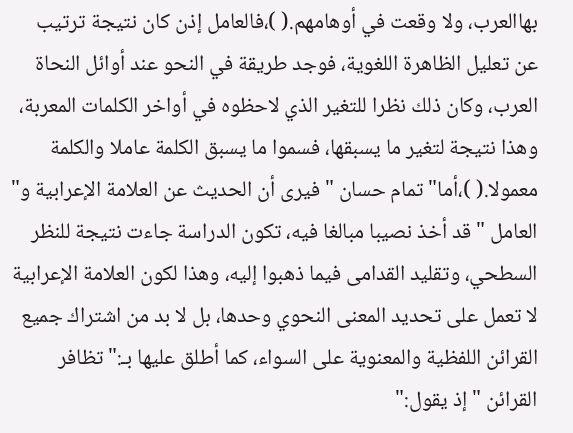بهاالعرب، ولا وقعت في أوهامهم.( )،فالعامل إذن كان نتيجة ترتيب عن تعليل الظاهرة اللغوية، فوجد طريقة في النحو عند أوائل النحاة العرب، وكان ذلك نظرا للتغير الذي لاحظوه في أواخر الكلمات المعربة، وهذا نتيجة لتغير ما يسبقها، فسموا ما يسبق الكلمة عاملا والكلمة معمولا.( )،أما" تمام حسان " فيرى أن الحديث عن العلامة الإعرابية و" العامل " قد أخذ نصيبا مبالغا فيه، تكون الدراسة جاءت نتيجة للنظر السطحي، وتقليد القدامى فيما ذهبوا إليه، وهذا لكون العلامة الإعرابية لا تعمل على تحديد المعنى النحوي وحدها، بل لا بد من اشتراك جميع القرائن اللفظية والمعنوية على السواء، كما أطلق عليها بـ:" تظافر القرائن " إذ يقول:"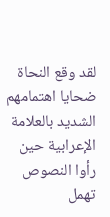لقد وقع النحاة ضحايا اهتمامهم الشديد بالعلامة الإعرابية حين رأوا النصوص تهمل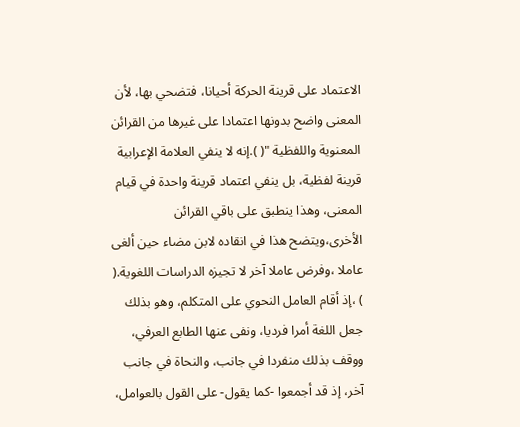الاعتماد على قرينة الحركة أحيانا، فتضحي بها، لأن المعنى واضح بدونها اعتمادا على غيرها من القرائن المعنوية واللفظية "( ).إنه لا ينفي العلامة الإعرابية قرينة لفظية، بل ينفي اعتماد قرينة واحدة في قيام المعنى، وهذا ينطبق على باقي القرائن الأخرى،ويتضح هذا في انقاده لابن مضاء حين ألغى عاملا ،وفرض عاملا آخر لا تجيزه الدراسات اللغوية.( ) ،إذ أقام العامل النحوي على المتكلم، وهو بذلك جعل اللغة أمرا فرديا، ونفى عنها الطابع العرفي، ووقف بذلك منفردا في جانب، والنحاة في جانب آخر، إذ قد أجمعوا -كما يقول- على القول بالعوامل،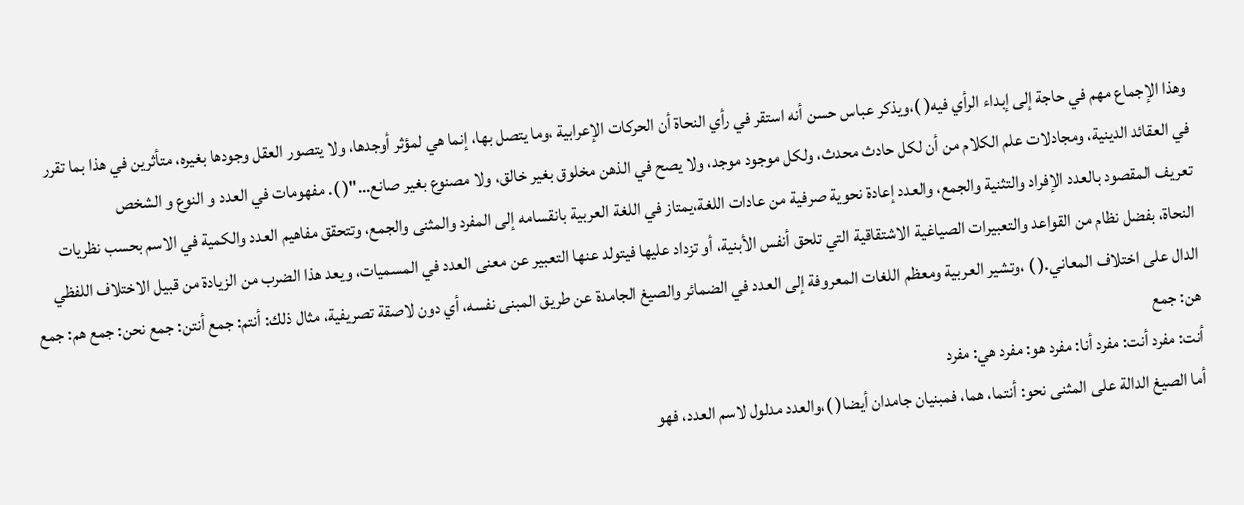وهذا الإجماع مهم في حاجة إلى إبداء الرأي فيه( )،ويذكر عباس حسن أنه استقر في رأي النحاة أن الحركات الإعرابية ،وما يتصل بها، إنما هي لمؤثر أوجدها، ولا يتصور العقل وجودها بغيره، متأثرين في هذا بما تقرر في العقائد الدينية، ومجادلات علم الكلام من أن لكل حادث محدث، ولكل موجود موجد، ولا يصح في الذهن مخلوق بغير خالق، ولا مصنوع بغير صانع…"( ). مفهومات في العدد و النوع و الشخص
تعريف المقصود بالعدد الإفراد والتثنية والجمع، والعدد إعادة نحوية صرفية من عادات اللغة،يمتاز في اللغة العربية بانقسامه إلى المفرد والمثنى والجمع، وتتحقق مفاهيم العدد والكمية في الاسم بحسب نظريات النحاة، بفضل نظام من القواعد والتعبيرات الصياغية الاشتقاقية التي تلحق أنفس الأبنية، أو تزداد عليها فيتولد عنها التعبير عن معنى العدد في المسميات، ويعد هذا الضرب من الزيادة من قبيل الاختلاف اللفظي الدال على اختلاف المعاني.( ) ،وتشير العربية ومعظم اللغات المعروفة إلى العدد في الضمائر والصيغ الجامدة عن طريق المبنى نفسه، أي دون لاصقة تصريفية، مثال ذلك: أنتم: جمع أنتن: جمع نحن: جمع هم: جمع هن: جمع
أنت: مفرد أنت: مفرد أنا: مفرد هو: مفرد هي: مفرد
أما الصيغ الدالة على المثنى نحو: أنتما، هما، فمبنيان جامدان أيضا( )،والعدد مدلول لاسم العدد، فهو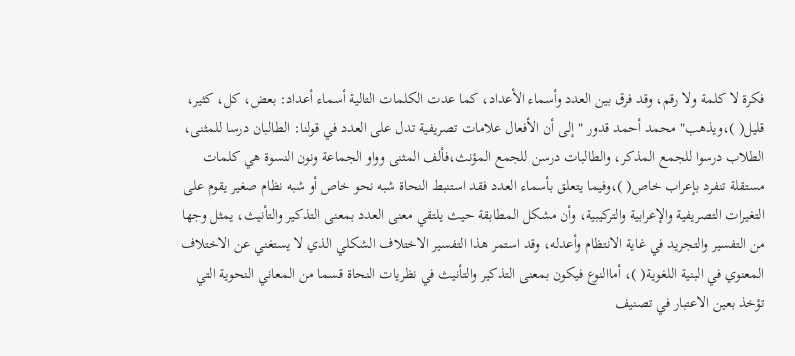فكرة لا كلمة ولا رقم، وقد فرق بين العدد وأسماء الأعداد، كما عدت الكلمات التالية أسماء أعداد: بعض، كل، كثير، قليل( )،ويذهب" محمد أحمد قدور " إلى أن الأفعال علامات تصريفية تدل على العدد في قولنا: الطالبان درسا للمثنى، الطلاب درسوا للجمع المذكر، والطالبات درسن للجمع المؤنث،فألف المثنى وواو الجماعة ونون النسوة هي كلمات مستقلة تنفرد بإعراب خاص( )،وفيما يتعلق بأسماء العدد فقد استنبط النحاة شبه نحو خاص أو شبه نظام صغير يقوم على التغيرات التصريفية والإعرابية والتركيبية، وأن مشكل المطابقة حيث يلتقي معنى العدد بمعنى التذكير والتأنيث، يمثل وجها من التفسير والتجريد في غاية الانتظام وأعدله، وقد استمر هذا التفسير الاختلاف الشكلي الذي لا يستغني عن الاختلاف المعنوي في البنية اللغوية( )، أماالنوع فيكون بمعنى التذكير والتأنيث في نظريات النحاة قسما من المعاني النحوية التي تؤخذ بعين الاعتبار في تصنيف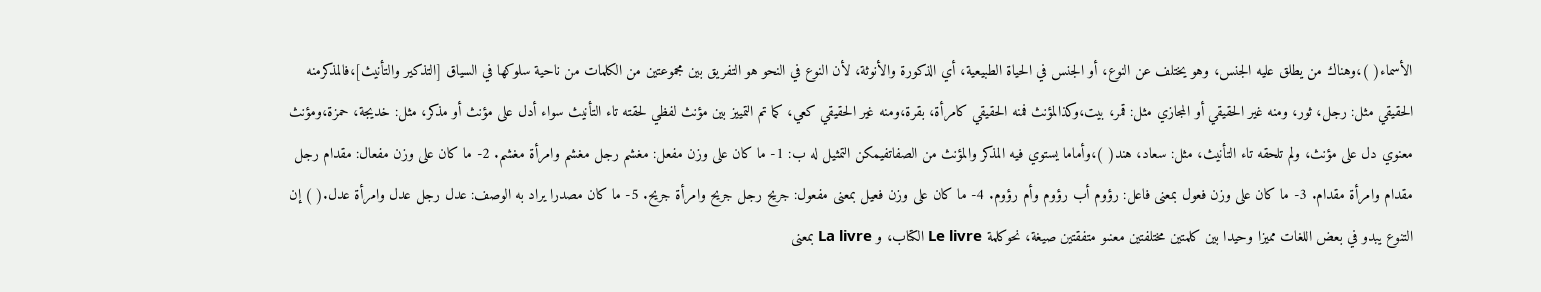الأسماء( )،وهناك من يطلق عليه الجنس، وهو يختلف عن النوع، أو الجنس في الحياة الطبيعية، أي الذكورة والأنوثة، لأن النوع في النحو هو التفريق بين مجموعتين من الكلمات من ناحية سلوكها في السياق [التذكير والتأنيث]،فالمذكرمنه الحقيقي مثل: رجل، ثور، ومنه غير الحقيقي أو المجازي مثل: قمر، بيت،وكذالمؤنث فمنه الحقيقي كامرأة، بقرة،ومنه غير الحقيقي كعي، كما تم التمييز بين مؤنث لفظي لحقته تاء التأنيث سواء أدل على مؤنث أو مذكر، مثل: خديجة، حمزة،ومؤنث معنوي دل على مؤنث، ولم تلحقه تاء التأنيث، مثل: سعاد، هند( )،وأماما يستوي فيه المذكر والمؤنث من الصفاتفيمكن التمثيل له ب: 1- ما كان على وزن مفعل: مغشم رجل مغشم وامرأة مغشم. 2- ما كان على وزن مفعال: مقدام رجل مقدام وامرأة مقدام. 3- ما كان على وزن فعول بمعنى فاعل: رؤوم أب رؤوم وأم رؤوم. 4- ما كان على وزن فعيل بمعنى مفعول: جريح رجل جريح وامرأة جريح. 5- ما كان مصدرا يراد به الوصف: عدل رجل عدل وامرأة عدل.( ) إن التنوع يبدو في بعض اللغات مميزا وحيدا بين كلمتين مختلفتين معنىو متفقتين صيغة، نحوكلمة Le livre الكتاب، و La livre بمعنى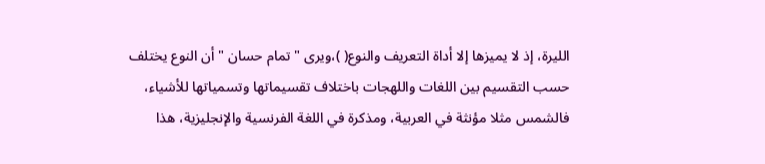الليرة، إذ لا يميزها إلا أداة التعريف والنوع( )،ويرى " تمام حسان " أن النوع يختلف حسب التقسيم بين اللغات واللهجات باختلاف تقسيماتها وتسمياتها للأشياء، فالشمس مثلا مؤنثة في العربية، ومذكرة في اللغة الفرنسية والإنجليزية، هذا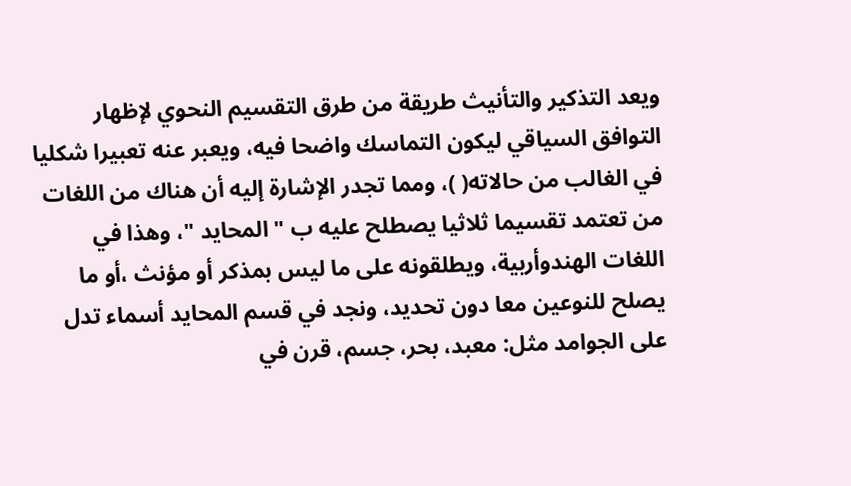ويعد التذكير والتأنيث طريقة من طرق التقسيم النحوي لإظهار التوافق السياقي ليكون التماسك واضحا فيه، ويعبر عنه تعبيرا شكليا في الغالب من حالاته( )، ومما تجدر الإشارة إليه أن هناك من اللغات من تعتمد تقسيما ثلاثيا يصطلح عليه ب " المحايد "، وهذا في اللغات الهندوأربية، ويطلقونه على ما ليس بمذكر أو مؤنث ،أو ما يصلح للنوعين معا دون تحديد، ونجد في قسم المحايد أسماء تدل على الجوامد مثل: معبد، بحر، جسم، قرن في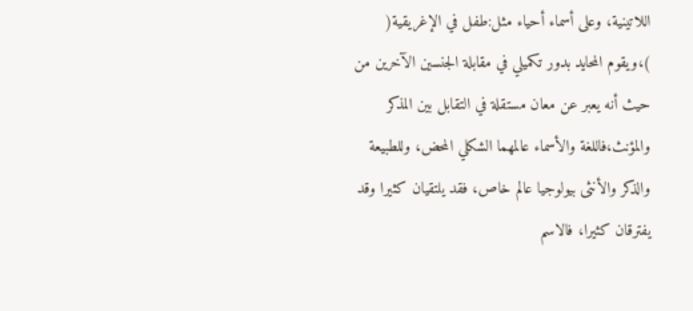اللاتينية، وعلى أسماء أحياء مثل:طفل في الإغريقية( )،ويقوم المحايد بدور تكميلي في مقابلة الجنسين الآخرين من حيث أنه يعبر عن معان مستقلة في التقابل بين المذكر والمؤنث،فاللغة والأسماء عالمهما الشكلي المحض، وللطبيعة والذكر والأنثى بيولوجيا عالم خاص، فقد يلتقيان كثيرا وقد يفترقان كثيرا، فالاسم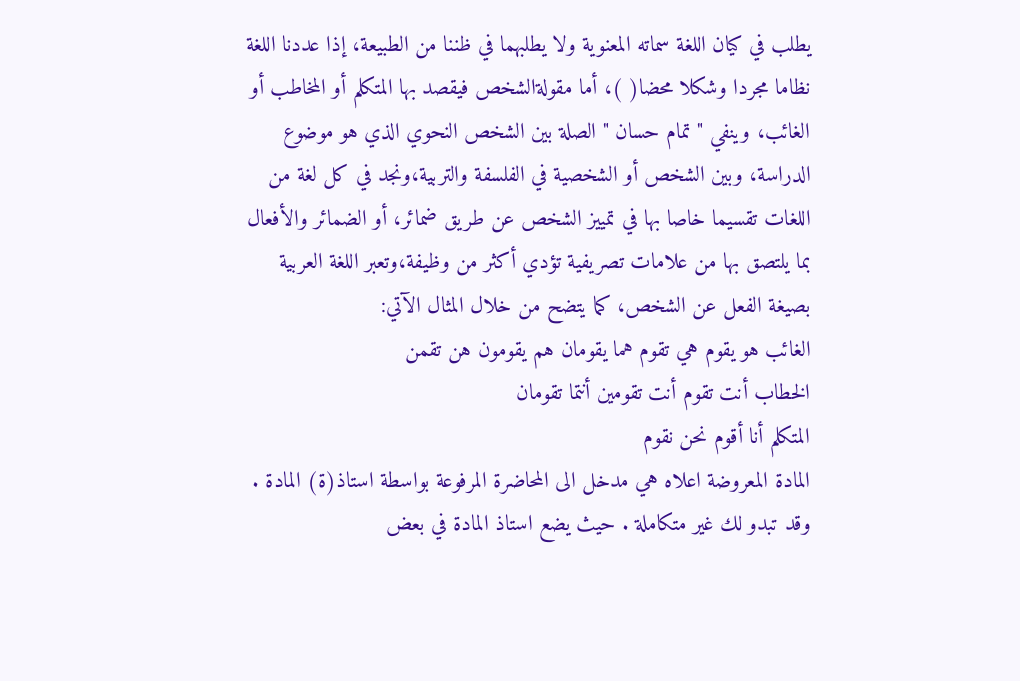يطلب في كيان اللغة سماته المعنوية ولا يطلبهما في ظننا من الطبيعة، إذا عددنا اللغة نظاما مجردا وشكلا محضا( )، أما مقولةالشخص فيقصد بها المتكلم أو المخاطب أو الغائب، وينفي " تمام حسان " الصلة بين الشخص النحوي الذي هو موضوع الدراسة، وبين الشخص أو الشخصية في الفلسفة والتربية،ونجد في كل لغة من اللغات تقسيما خاصا بها في تمييز الشخص عن طريق ضمائر، أو الضمائر والأفعال بما يلتصق بها من علامات تصريفية تؤدي أكثر من وظيفة،وتعبر اللغة العربية بصيغة الفعل عن الشخص، كما يتضح من خلال المثال الآتي:
الغائب هو يقوم هي تقوم هما يقومان هم يقومون هن تقمن
الخطاب أنت تقوم أنت تقومين أنتما تقومان
المتكلم أنا أقوم نحن نقوم
المادة المعروضة اعلاه هي مدخل الى المحاضرة المرفوعة بواسطة استاذ(ة) المادة . وقد تبدو لك غير متكاملة . حيث يضع استاذ المادة في بعض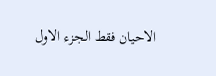الاحيان فقط الجزء الاول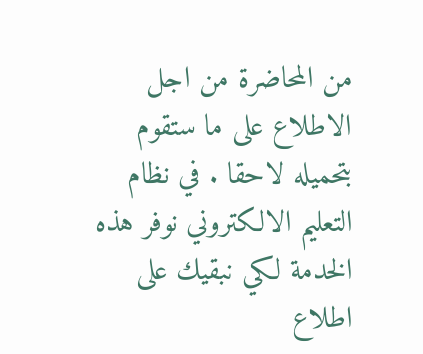من المحاضرة من اجل الاطلاع على ما ستقوم بتحميله لاحقا . في نظام التعليم الالكتروني نوفر هذه الخدمة لكي نبقيك على اطلاع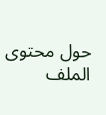حول محتوى الملف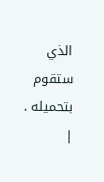الذي ستقوم بتحميله .
|